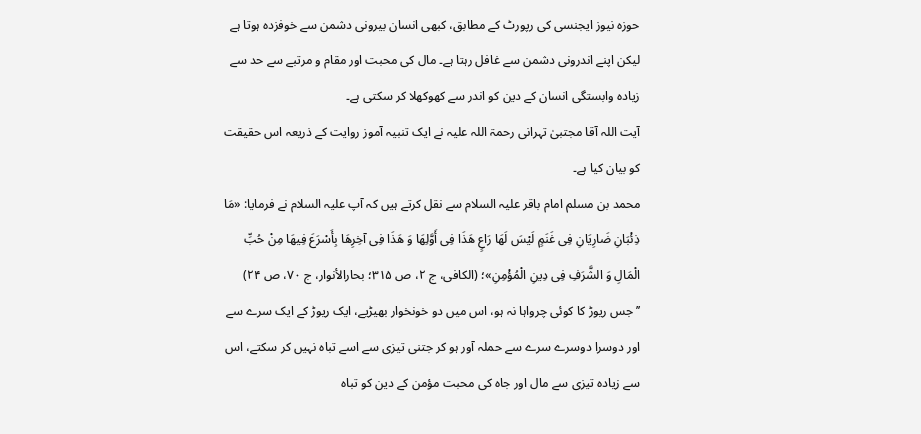حوزہ نیوز ایجنسی کی رپورٹ کے مطابق، کبھی انسان بیرونی دشمن سے خوفزدہ ہوتا ہے لیکن اپنے اندرونی دشمن سے غافل رہتا ہے۔ مال کی محبت اور مقام و مرتبے سے حد سے زیادہ وابستگی انسان کے دین کو اندر سے کھوکھلا کر سکتی ہے۔
آیت اللہ آقا مجتبیٰ تہرانی رحمۃ اللہ علیہ نے ایک تنبیہ آموز روایت کے ذریعہ اس حقیقت کو بیان کیا ہے۔
محمد بن مسلم امام باقر علیہ السلام سے نقل کرتے ہیں کہ آپ علیہ السلام نے فرمایا: «مَا ذِئْبَانِ ضَارِیَانِ فِی غَنَمٍ لَیْسَ لَهَا رَاعٍ هَذَا فِی أَوَّلِهَا وَ هَذَا فِی آخِرِهَا بِأَسْرَعَ فِیهَا مِنْ حُبِّ الْمَالِ وَ الشَّرَفِ فِی دِینِ الْمُؤْمِنِ»؛ (الکافی، ج ۲، ص ۳۱۵؛ بحارالأنوار، ج ۷۰، ص ۲۴)
’’جس ریوڑ کا کوئی چرواہا نہ ہو، اس میں دو خونخوار بھیڑیے، ایک ریوڑ کے ایک سرے سے اور دوسرا دوسرے سرے سے حملہ آور ہو کر جتنی تیزی سے اسے تباہ نہیں کر سکتے، اس سے زیادہ تیزی سے مال اور جاہ کی محبت مؤمن کے دین کو تباہ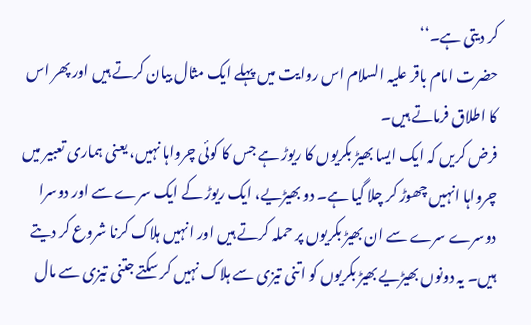کر دیتی ہے۔‘‘
حضرت امام باقر علیہ السلام اس روایت میں پہلے ایک مثال بیان کرتے ہیں اور پھر اس کا اطلاق فرماتے ہیں۔
فرض کریں کہ ایک ایسا بھیڑ بکریوں کا ریوڑ ہے جس کا کوئی چرواہا نہیں، یعنی ہماری تعبیر میں چرواہا انہیں چھوڑ کر چلا گیا ہے۔ دو بھیڑیے، ایک ریوڑ کے ایک سرے سے اور دوسرا دوسرے سرے سے ان بھیڑ بکریوں پر حملہ کرتے ہیں اور انہیں ہلاک کرنا شروع کر دیتے ہیں۔ یہ دونوں بھیڑیے بھیڑ بکریوں کو اتنی تیزی سے ہلاک نہیں کر سکتے جتنی تیزی سے مال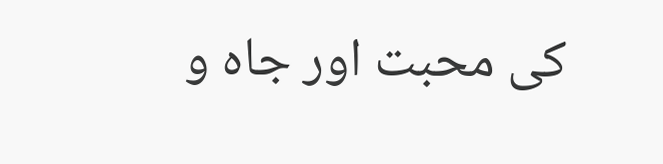کی محبت اور جاہ و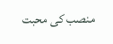منصب کی محبت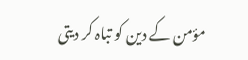مؤمن کے دین کو تباہ کر دیتی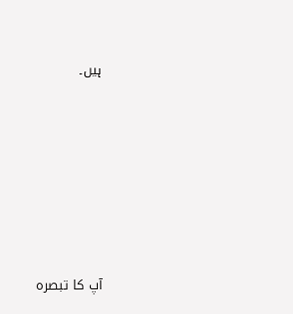ہیں۔









آپ کا تبصرہ